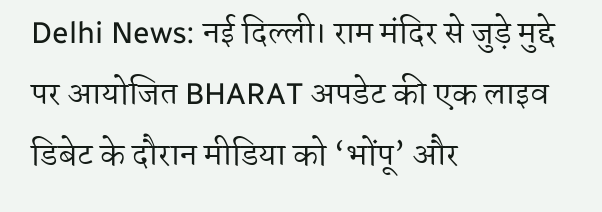Delhi News: नई दिल्ली। राम मंदिर से जुड़े मुद्दे पर आयोजित BHARAT अपडेट की एक लाइव डिबेट के दौरान मीडिया को ‘भोंपू’ और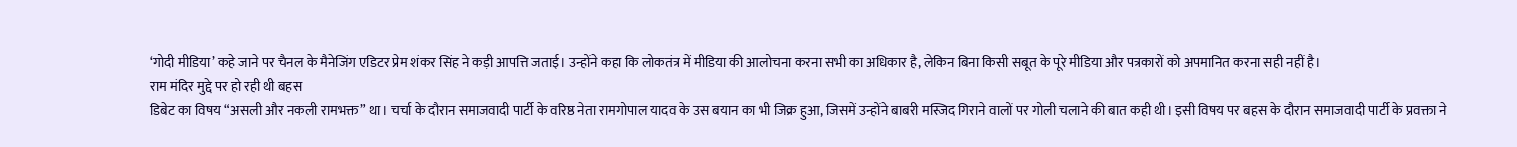‘गोदी मीडिया’ कहे जाने पर चैनल के मैनेजिंग एडिटर प्रेम शंकर सिंह ने कड़ी आपत्ति जताई। उन्होंने कहा कि लोकतंत्र में मीडिया की आलोचना करना सभी का अधिकार है, लेकिन बिना किसी सबूत के पूरे मीडिया और पत्रकारों को अपमानित करना सही नहीं है।
राम मंदिर मुद्दे पर हो रही थी बहस
डिबेट का विषय “असली और नकली रामभक्त” था। चर्चा के दौरान समाजवादी पार्टी के वरिष्ठ नेता रामगोपाल यादव के उस बयान का भी जिक्र हुआ, जिसमें उन्होंने बाबरी मस्जिद गिराने वालों पर गोली चलाने की बात कही थी। इसी विषय पर बहस के दौरान समाजवादी पार्टी के प्रवक्ता ने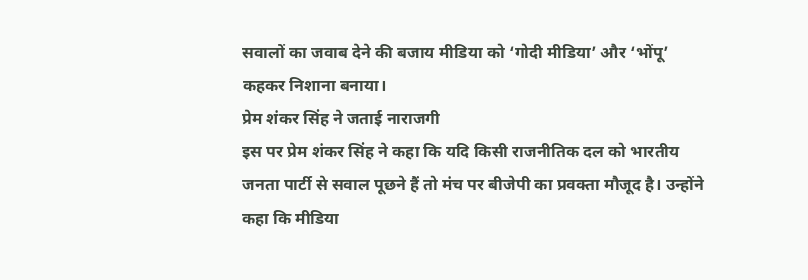सवालों का जवाब देने की बजाय मीडिया को ‘गोदी मीडिया’ और ‘भोंपू’ कहकर निशाना बनाया।
प्रेम शंकर सिंह ने जताई नाराजगी
इस पर प्रेम शंकर सिंह ने कहा कि यदि किसी राजनीतिक दल को भारतीय जनता पार्टी से सवाल पूछने हैं तो मंच पर बीजेपी का प्रवक्ता मौजूद है। उन्होंने कहा कि मीडिया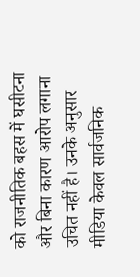को राजनीतिक बहस में घसीटना और बिना कारण आरोप लगाना उचित नहीं है। उनके अनुसार मीडिया केवल सार्वजनिक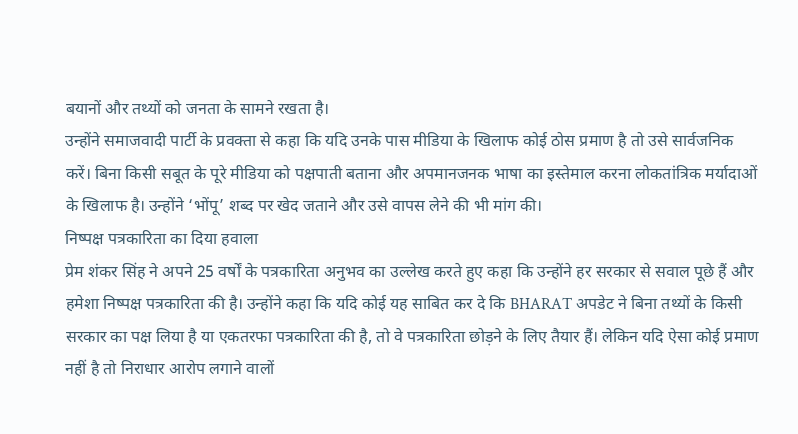बयानों और तथ्यों को जनता के सामने रखता है।
उन्होंने समाजवादी पार्टी के प्रवक्ता से कहा कि यदि उनके पास मीडिया के खिलाफ कोई ठोस प्रमाण है तो उसे सार्वजनिक करें। बिना किसी सबूत के पूरे मीडिया को पक्षपाती बताना और अपमानजनक भाषा का इस्तेमाल करना लोकतांत्रिक मर्यादाओं के खिलाफ है। उन्होंने ‘भोंपू’ शब्द पर खेद जताने और उसे वापस लेने की भी मांग की।
निष्पक्ष पत्रकारिता का दिया हवाला
प्रेम शंकर सिंह ने अपने 25 वर्षों के पत्रकारिता अनुभव का उल्लेख करते हुए कहा कि उन्होंने हर सरकार से सवाल पूछे हैं और हमेशा निष्पक्ष पत्रकारिता की है। उन्होंने कहा कि यदि कोई यह साबित कर दे कि BHARAT अपडेट ने बिना तथ्यों के किसी सरकार का पक्ष लिया है या एकतरफा पत्रकारिता की है, तो वे पत्रकारिता छोड़ने के लिए तैयार हैं। लेकिन यदि ऐसा कोई प्रमाण नहीं है तो निराधार आरोप लगाने वालों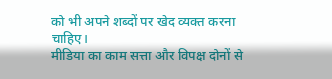को भी अपने शब्दों पर खेद व्यक्त करना चाहिए।
मीडिया का काम सत्ता और विपक्ष दोनों से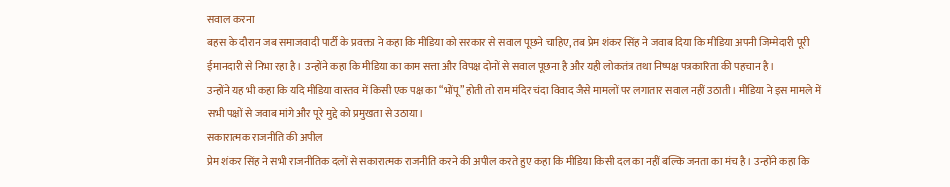सवाल करना
बहस के दौरान जब समाजवादी पार्टी के प्रवक्ता ने कहा कि मीडिया को सरकार से सवाल पूछने चाहिए, तब प्रेम शंकर सिंह ने जवाब दिया कि मीडिया अपनी जिम्मेदारी पूरी ईमानदारी से निभा रहा है। उन्होंने कहा कि मीडिया का काम सत्ता और विपक्ष दोनों से सवाल पूछना है और यही लोकतंत्र तथा निष्पक्ष पत्रकारिता की पहचान है।
उन्होंने यह भी कहा कि यदि मीडिया वास्तव में किसी एक पक्ष का “भोंपू” होती तो राम मंदिर चंदा विवाद जैसे मामलों पर लगातार सवाल नहीं उठाती। मीडिया ने इस मामले में सभी पक्षों से जवाब मांगे और पूरे मुद्दे को प्रमुखता से उठाया।
सकारात्मक राजनीति की अपील
प्रेम शंकर सिंह ने सभी राजनीतिक दलों से सकारात्मक राजनीति करने की अपील करते हुए कहा कि मीडिया किसी दल का नहीं बल्कि जनता का मंच है। उन्होंने कहा कि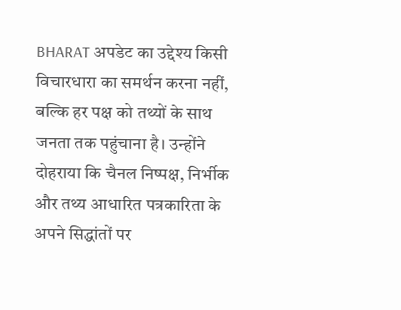BHARAT अपडेट का उद्देश्य किसी विचारधारा का समर्थन करना नहीं, बल्कि हर पक्ष को तथ्यों के साथ जनता तक पहुंचाना है। उन्होंने दोहराया कि चैनल निष्पक्ष, निर्भीक और तथ्य आधारित पत्रकारिता के अपने सिद्धांतों पर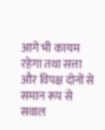आगे भी कायम रहेगा तथा सत्ता और विपक्ष दोनों से समान रूप से सवाल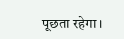पूछता रहेगा।